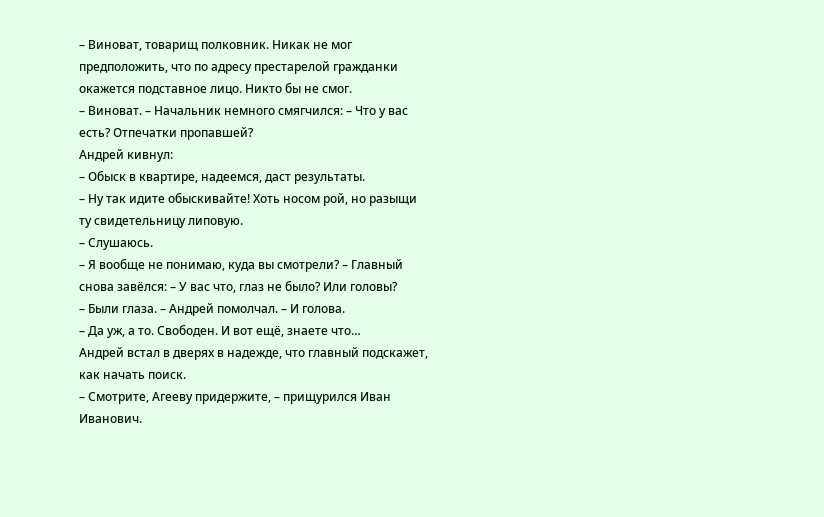– Виноват, товарищ полковник. Никак не мог предположить, что по адресу престарелой гражданки окажется подставное лицо. Никто бы не смог.
– Виноват. – Начальник немного смягчился: – Что у вас есть? Отпечатки пропавшей?
Андрей кивнул:
– Обыск в квартире, надеемся, даст результаты.
– Ну так идите обыскивайте! Хоть носом рой, но разыщи ту свидетельницу липовую.
– Слушаюсь.
– Я вообще не понимаю, куда вы смотрели? – Главный снова завёлся: – У вас что, глаз не было? Или головы?
– Были глаза. – Андрей помолчал. – И голова.
– Да уж, а то. Свободен. И вот ещё, знаете что…
Андрей встал в дверях в надежде, что главный подскажет, как начать поиск.
– Смотрите, Агееву придержите, – прищурился Иван Иванович.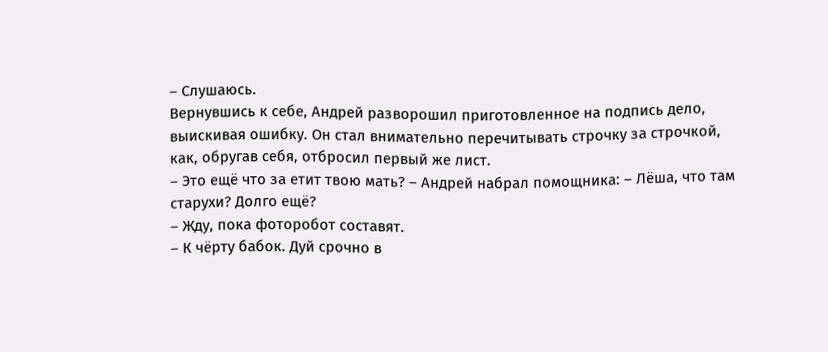– Слушаюсь.
Вернувшись к себе, Андрей разворошил приготовленное на подпись дело, выискивая ошибку. Он стал внимательно перечитывать строчку за строчкой, как, обругав себя, отбросил первый же лист.
– Это ещё что за етит твою мать? – Андрей набрал помощника: – Лёша, что там старухи? Долго ещё?
– Жду, пока фоторобот составят.
– К чёрту бабок. Дуй срочно в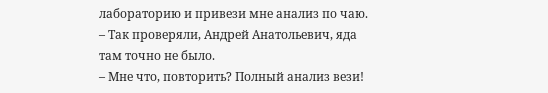лабораторию и привези мне анализ по чаю.
– Так проверяли, Андрей Анатольевич, яда там точно не было.
– Мне что, повторить? Полный анализ вези!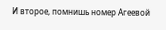И второе, помнишь номер Агеевой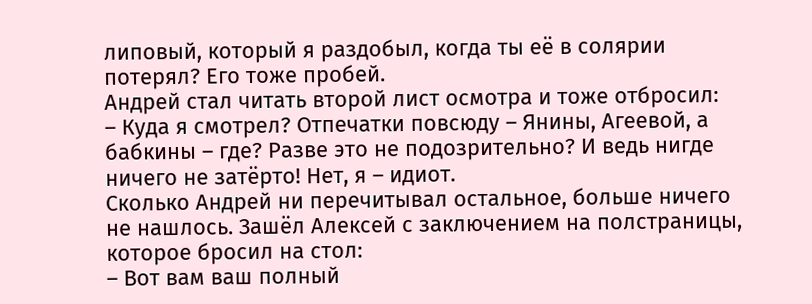липовый, который я раздобыл, когда ты её в солярии потерял? Его тоже пробей.
Андрей стал читать второй лист осмотра и тоже отбросил:
– Куда я смотрел? Отпечатки повсюду – Янины, Агеевой, а бабкины – где? Разве это не подозрительно? И ведь нигде ничего не затёрто! Нет, я – идиот.
Сколько Андрей ни перечитывал остальное, больше ничего не нашлось. Зашёл Алексей с заключением на полстраницы, которое бросил на стол:
– Вот вам ваш полный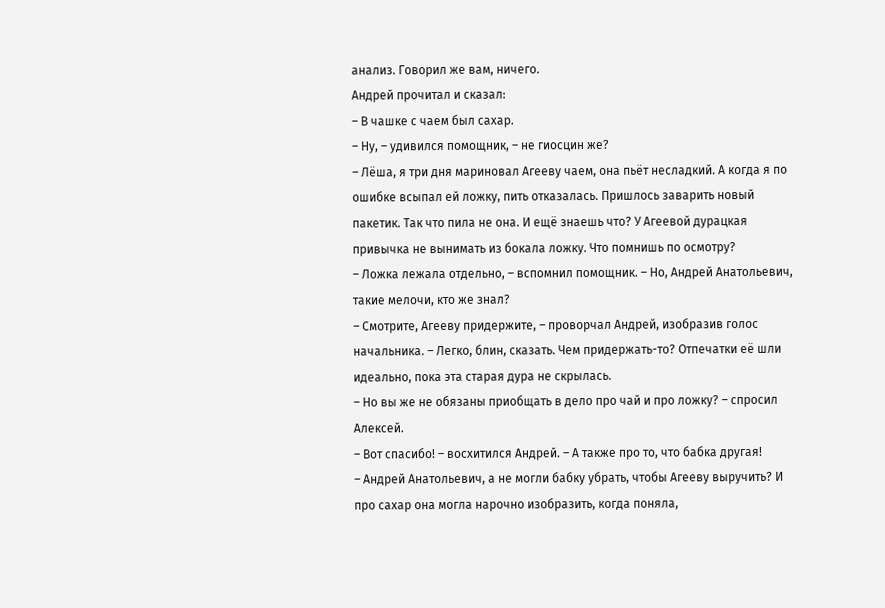анализ. Говорил же вам, ничего.
Андрей прочитал и сказал:
– В чашке с чаем был сахар.
– Ну, – удивился помощник, – не гиосцин же?
– Лёша, я три дня мариновал Агееву чаем, она пьёт несладкий. А когда я по ошибке всыпал ей ложку, пить отказалась. Пришлось заварить новый пакетик. Так что пила не она. И ещё знаешь что? У Агеевой дурацкая привычка не вынимать из бокала ложку. Что помнишь по осмотру?
– Ложка лежала отдельно, – вспомнил помощник. – Но, Андрей Анатольевич, такие мелочи, кто же знал?
– Смотрите, Агееву придержите, – проворчал Андрей, изобразив голос начальника. – Легко, блин, сказать. Чем придержать-то? Отпечатки её шли идеально, пока эта старая дура не скрылась.
– Но вы же не обязаны приобщать в дело про чай и про ложку? – спросил Алексей.
– Вот спасибо! – восхитился Андрей. – А также про то, что бабка другая!
– Андрей Анатольевич, а не могли бабку убрать, чтобы Агееву выручить? И про сахар она могла нарочно изобразить, когда поняла,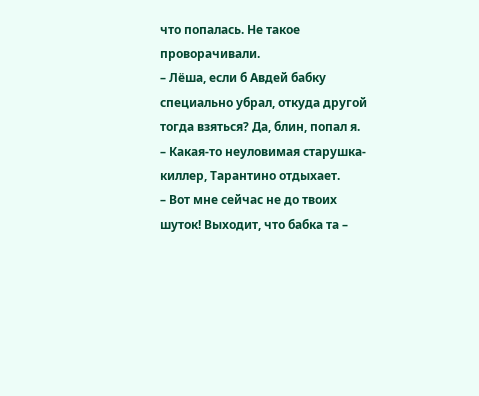что попалась. Не такое проворачивали.
– Лёша, если б Авдей бабку специально убрал, откуда другой тогда взяться? Да, блин, попал я.
– Какая-то неуловимая старушка-киллер, Тарантино отдыхает.
– Вот мне сейчас не до твоих шуток! Выходит, что бабка та –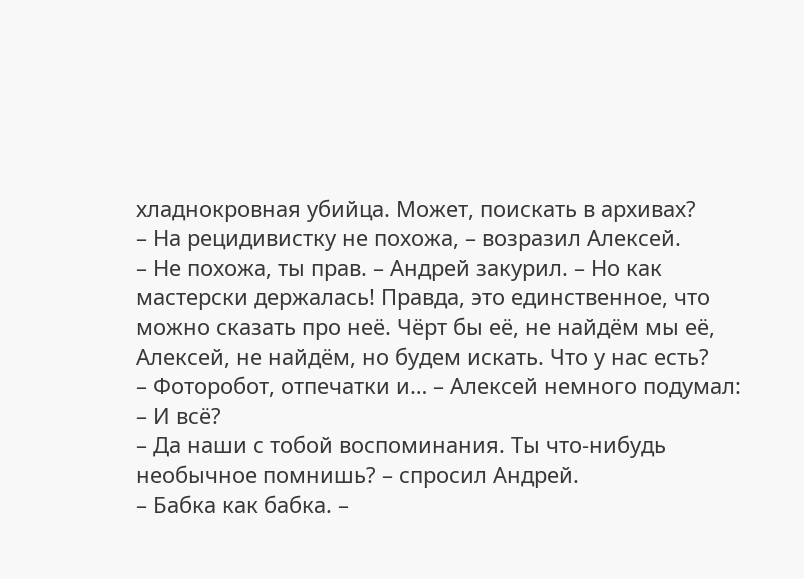хладнокровная убийца. Может, поискать в архивах?
– На рецидивистку не похожа, – возразил Алексей.
– Не похожа, ты прав. – Андрей закурил. – Но как мастерски держалась! Правда, это единственное, что можно сказать про неё. Чёрт бы её, не найдём мы её, Алексей, не найдём, но будем искать. Что у нас есть?
– Фоторобот, отпечатки и… – Алексей немного подумал: – И всё?
– Да наши с тобой воспоминания. Ты что-нибудь необычное помнишь? – спросил Андрей.
– Бабка как бабка. –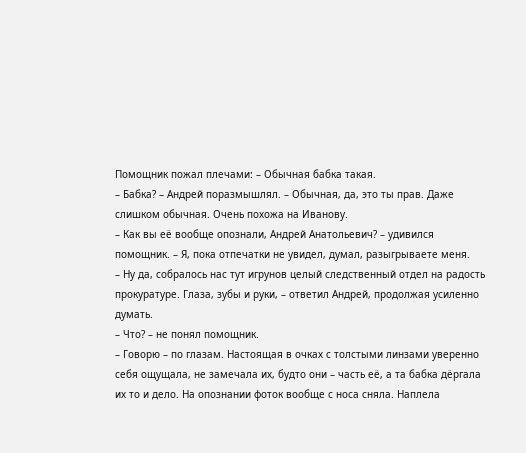Помощник пожал плечами: – Обычная бабка такая.
– Бабка? – Андрей поразмышлял. – Обычная, да, это ты прав. Даже слишком обычная. Очень похожа на Иванову.
– Как вы её вообще опознали, Андрей Анатольевич? – удивился помощник. – Я, пока отпечатки не увидел, думал, разыгрываете меня.
– Ну да, собралось нас тут игрунов целый следственный отдел на радость прокуратуре. Глаза, зубы и руки, – ответил Андрей, продолжая усиленно думать.
– Что? – не понял помощник.
– Говорю – по глазам. Настоящая в очках с толстыми линзами уверенно себя ощущала, не замечала их, будто они – часть её, а та бабка дёргала их то и дело. На опознании фоток вообще с носа сняла. Наплела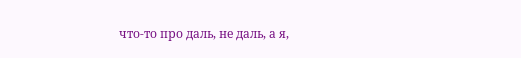что-то про даль, не даль, а я,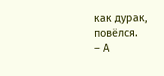как дурак, повёлся.
– А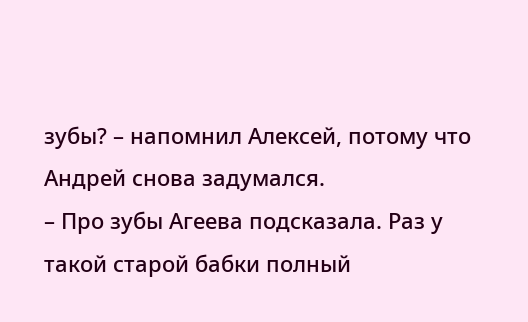зубы? – напомнил Алексей, потому что Андрей снова задумался.
– Про зубы Агеева подсказала. Раз у такой старой бабки полный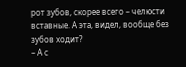рот зубов, скорее всего – челюсти вставные. А эта, видел, вообще без зубов ходит?
– А с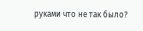руками что не так было?